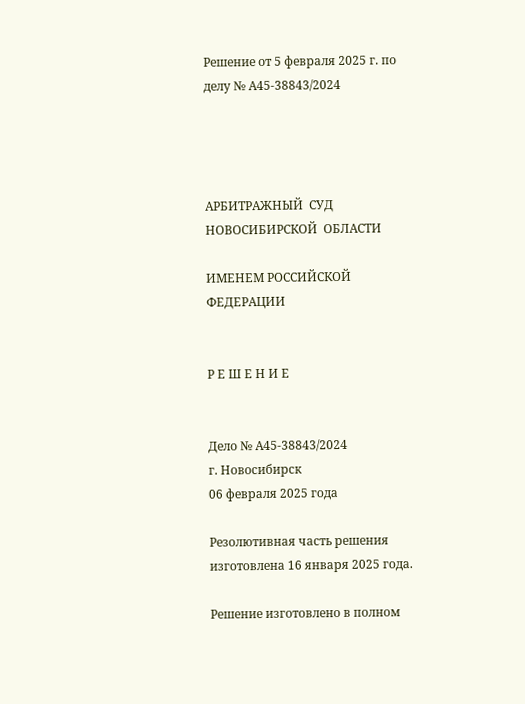Решение от 5 февраля 2025 г. по делу № А45-38843/2024




АРБИТРАЖНЫЙ  СУД  НОВОСИБИРСКОЙ  ОБЛАСТИ

ИМЕНЕМ РОССИЙСКОЙ ФЕДЕРАЦИИ


Р Е Ш Е Н И Е


Дело № А45-38843/2024
г. Новосибирск
06 февраля 2025 года

Резолютивная часть решения изготовлена 16 января 2025 года.

Решение изготовлено в полном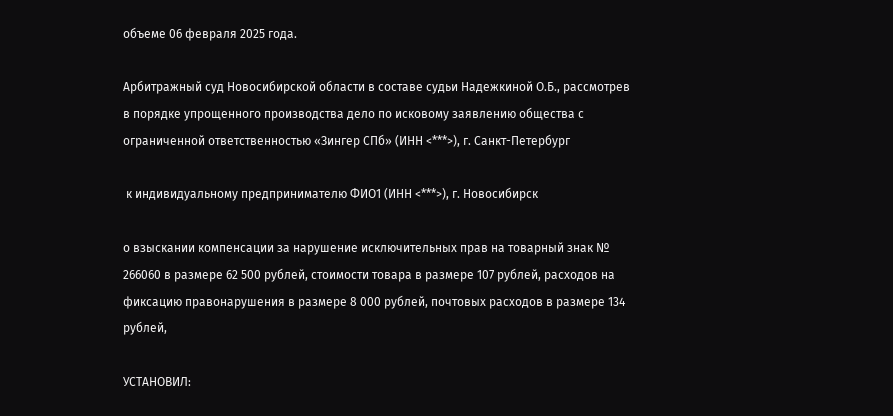объеме 06 февраля 2025 года.

Арбитражный суд Новосибирской области в составе судьи Надежкиной О.Б., рассмотрев в порядке упрощенного производства дело по исковому заявлению общества с ограниченной ответственностью «Зингер СПб» (ИНН <***>), г. Санкт-Петербург

 к индивидуальному предпринимателю ФИО1 (ИНН <***>), г. Новосибирск

о взыскании компенсации за нарушение исключительных прав на товарный знак № 266060 в размере 62 500 рублей, стоимости товара в размере 107 рублей, расходов на фиксацию правонарушения в размере 8 000 рублей, почтовых расходов в размере 134 рублей,

УСТАНОВИЛ: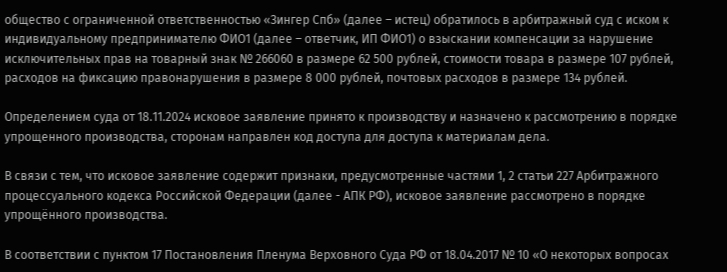общество с ограниченной ответственностью «Зингер Спб» (далее – истец) обратилось в арбитражный суд с иском к индивидуальному предпринимателю ФИО1 (далее – ответчик, ИП ФИО1) о взыскании компенсации за нарушение исключительных прав на товарный знак № 266060 в размере 62 500 рублей, стоимости товара в размере 107 рублей, расходов на фиксацию правонарушения в размере 8 000 рублей, почтовых расходов в размере 134 рублей.

Определением суда от 18.11.2024 исковое заявление принято к производству и назначено к рассмотрению в порядке упрощенного производства, сторонам направлен код доступа для доступа к материалам дела.

В связи с тем, что исковое заявление содержит признаки, предусмотренные частями 1, 2 статьи 227 Арбитражного процессуального кодекса Российской Федерации (далее - АПК РФ), исковое заявление рассмотрено в порядке упрощённого производства.

В соответствии с пунктом 17 Постановления Пленума Верховного Суда РФ от 18.04.2017 № 10 «О некоторых вопросах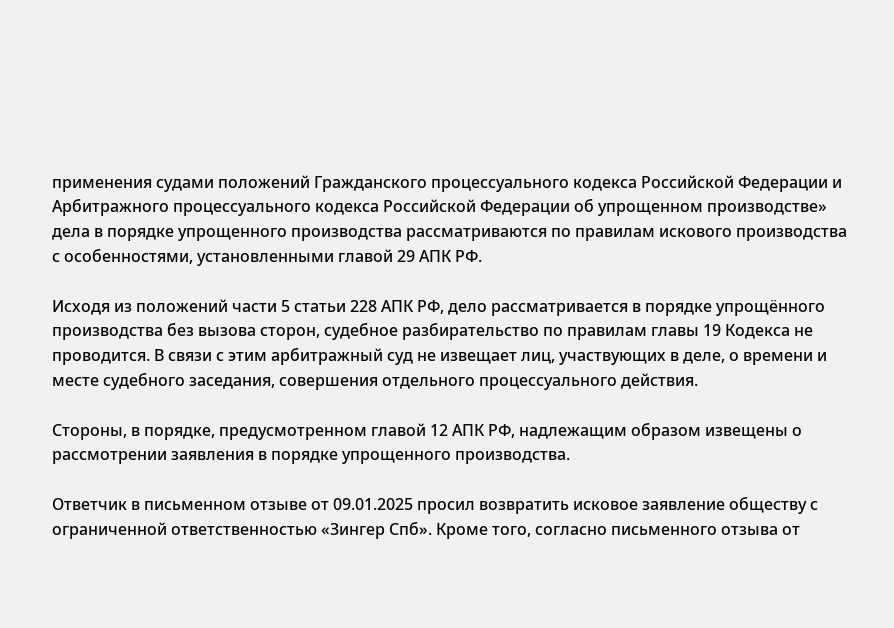применения судами положений Гражданского процессуального кодекса Российской Федерации и Арбитражного процессуального кодекса Российской Федерации об упрощенном производстве» дела в порядке упрощенного производства рассматриваются по правилам искового производства с особенностями, установленными главой 29 АПК РФ.

Исходя из положений части 5 статьи 228 АПК РФ, дело рассматривается в порядке упрощённого производства без вызова сторон, судебное разбирательство по правилам главы 19 Кодекса не проводится. В связи с этим арбитражный суд не извещает лиц, участвующих в деле, о времени и месте судебного заседания, совершения отдельного процессуального действия.

Стороны, в порядке, предусмотренном главой 12 АПК РФ, надлежащим образом извещены о рассмотрении заявления в порядке упрощенного производства.

Ответчик в письменном отзыве от 09.01.2025 просил возвратить исковое заявление обществу с ограниченной ответственностью «Зингер Спб». Кроме того, согласно письменного отзыва от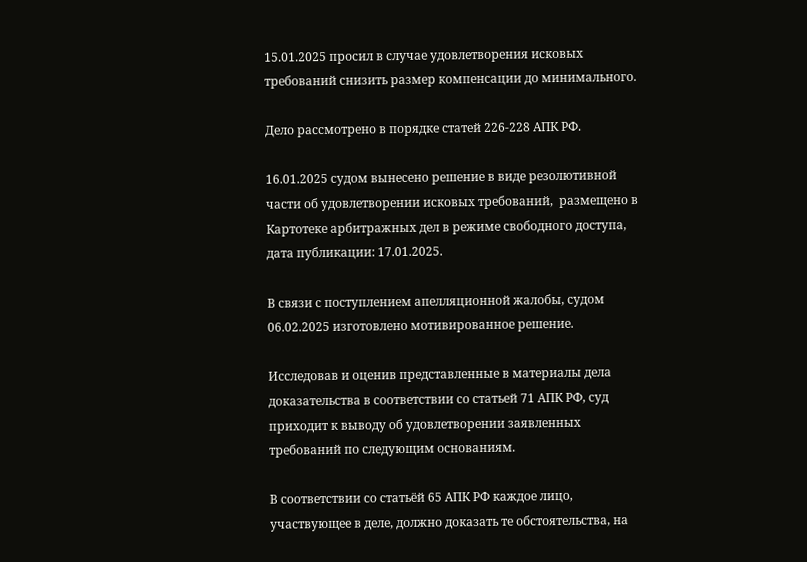15.01.2025 просил в случае удовлетворения исковых требований снизить размер компенсации до минимального.

Дело рассмотрено в порядке статей 226-228 АПК РФ.

16.01.2025 судом вынесено решение в виде резолютивной части об удовлетворении исковых требований,  размещено в Картотеке арбитражных дел в режиме свободного доступа, дата публикации: 17.01.2025.

В связи с поступлением апелляционной жалобы, судом 06.02.2025 изготовлено мотивированное решение.

Исследовав и оценив представленные в материалы дела доказательства в соответствии со статьей 71 АПК РФ, суд приходит к выводу об удовлетворении заявленных требований по следующим основаниям.

В соответствии со статьёй 65 АПК РФ каждое лицо, участвующее в деле, должно доказать те обстоятельства, на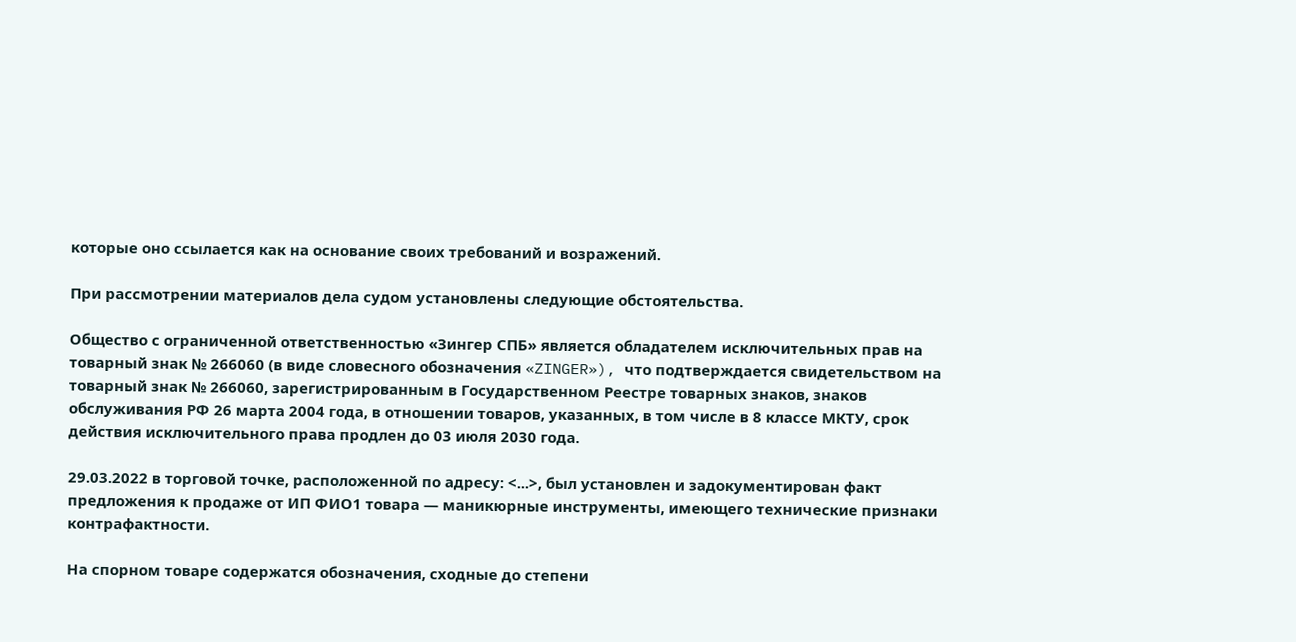которые оно ссылается как на основание своих требований и возражений.

При рассмотрении материалов дела судом установлены следующие обстоятельства.

Общество с ограниченной ответственностью «Зингер СПБ» является обладателем исключительных прав на товарный знак № 266060 (в виде словесного обозначения «ZINGER»), что подтверждается свидетельством на товарный знак № 266060, зарегистрированным в Государственном Реестре товарных знаков, знаков обслуживания РФ 26 марта 2004 года, в отношении товаров, указанных, в том числе в 8 классе МКТУ, срок действия исключительного права продлен до 03 июля 2030 года.

29.03.2022 в торговой точке, расположенной по адресу: <...>, был установлен и задокументирован факт предложения к продаже от ИП ФИО1 товара — маникюрные инструменты, имеющего технические признаки контрафактности.

На спорном товаре содержатся обозначения, сходные до степени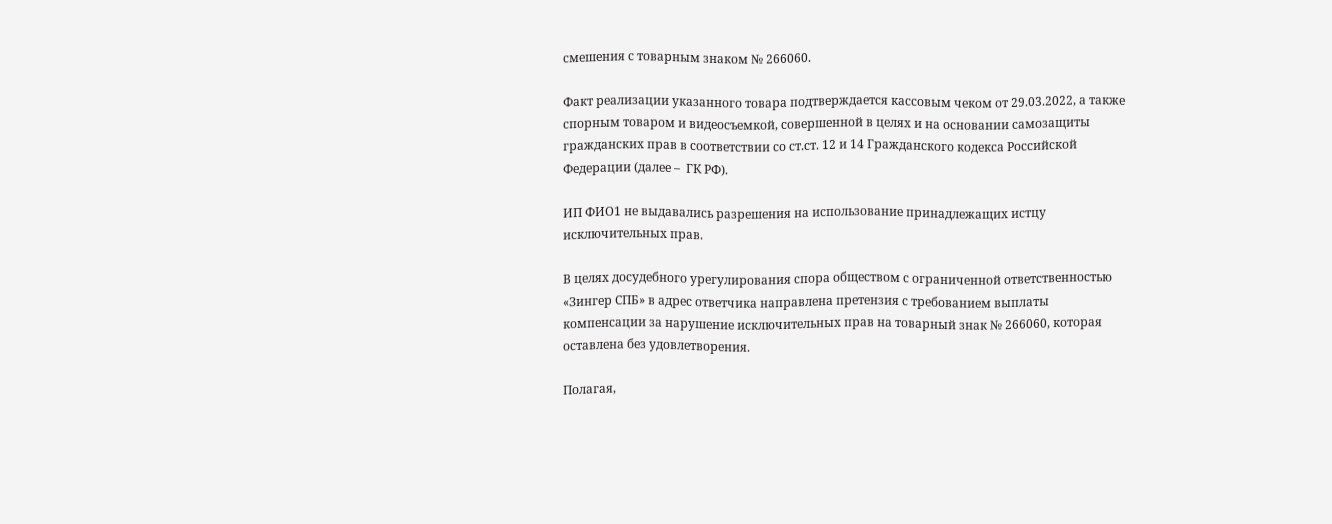смешения с товарным знаком № 266060.

Факт реализации указанного товара подтверждается кассовым чеком от 29.03.2022, а также спорным товаром и видеосъемкой, совершенной в целях и на основании самозащиты гражданских прав в соответствии со ст.ст. 12 и 14 Гражданского кодекса Российской Федерации (далее –  ГК РФ).

ИП ФИО1 не выдавались разрешения на использование принадлежащих истцу исключительных прав.

В целях досудебного урегулирования спора обществом с ограниченной ответственностью «Зингер СПБ» в адрес ответчика направлена претензия с требованием выплаты компенсации за нарушение исключительных прав на товарный знак № 266060, которая оставлена без удовлетворения.

Полагая,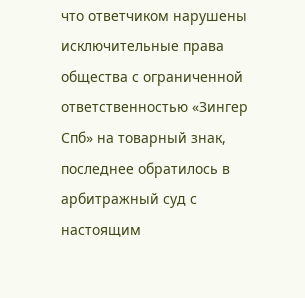что ответчиком нарушены исключительные права общества с ограниченной ответственностью «Зингер Спб» на товарный знак, последнее обратилось в арбитражный суд с настоящим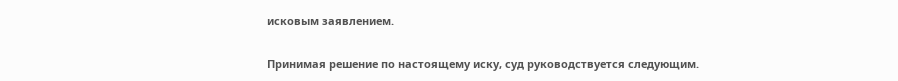исковым заявлением.

Принимая решение по настоящему иску, суд руководствуется следующим.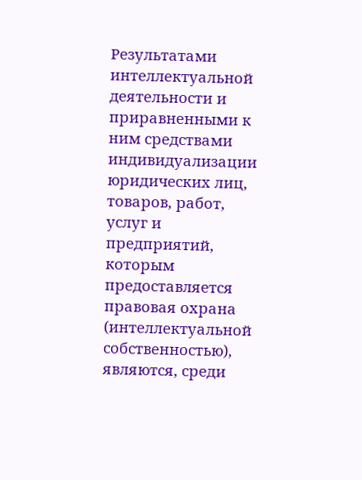Результатами интеллектуальной деятельности и приравненными к ним средствами индивидуализации юридических лиц, товаров, работ, услуг и предприятий, которым предоставляется правовая охрана (интеллектуальной собственностью), являются, среди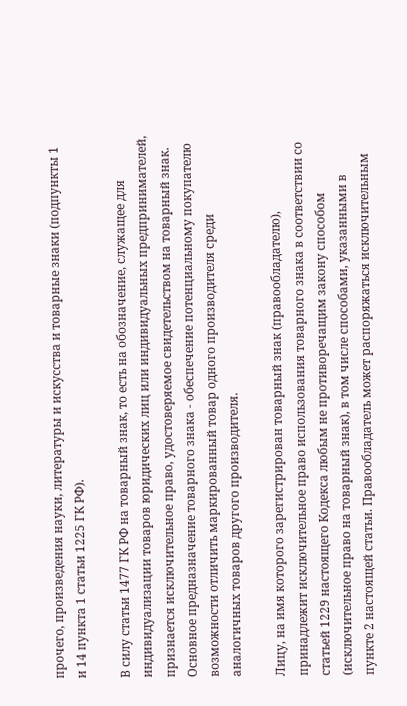прочего, произведения науки, литературы и искусства и товарные знаки (подпункты 1 и 14 пункта 1 статьи 1225 ГК РФ).

В силу статьи 1477 ГК РФ на товарный знак, то есть на обозначение, служащее для индивидуализации товаров юридических лиц или индивидуальных предпринимателей, признается исключительное право, удостоверяемое свидетельством на товарный знак. Основное предназначение товарного знака - обеспечение потенциальному покупателю возможности отличить маркированный товар одного производителя среди аналогичных товаров другого производителя.

Лицу, на имя которого зарегистрирован товарный знак (правообладателю), принадлежит исключительное право использования товарного знака в соответствии со статьей 1229 настоящего Кодекса любым не противоречащим закону способом (исключительное право на товарный знак), в том числе способами, указанными в пункте 2 настоящей статьи. Правообладатель может распоряжаться исключительным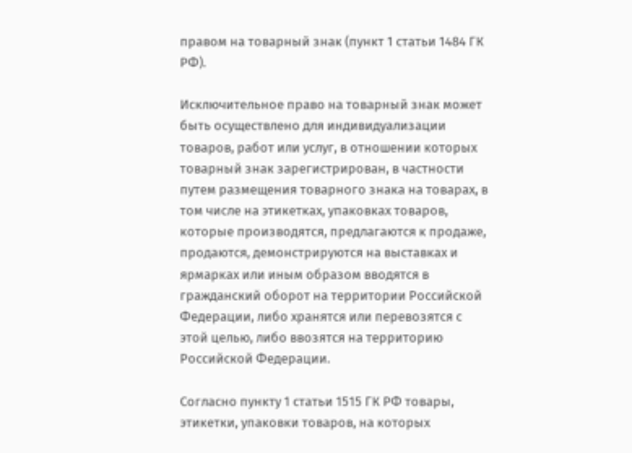правом на товарный знак (пункт 1 статьи 1484 ГК РФ).

Исключительное право на товарный знак может быть осуществлено для индивидуализации товаров, работ или услуг, в отношении которых товарный знак зарегистрирован, в частности путем размещения товарного знака на товарах, в том числе на этикетках, упаковках товаров, которые производятся, предлагаются к продаже, продаются, демонстрируются на выставках и ярмарках или иным образом вводятся в гражданский оборот на территории Российской Федерации, либо хранятся или перевозятся с этой целью, либо ввозятся на территорию Российской Федерации.

Согласно пункту 1 статьи 1515 ГК РФ товары, этикетки, упаковки товаров, на которых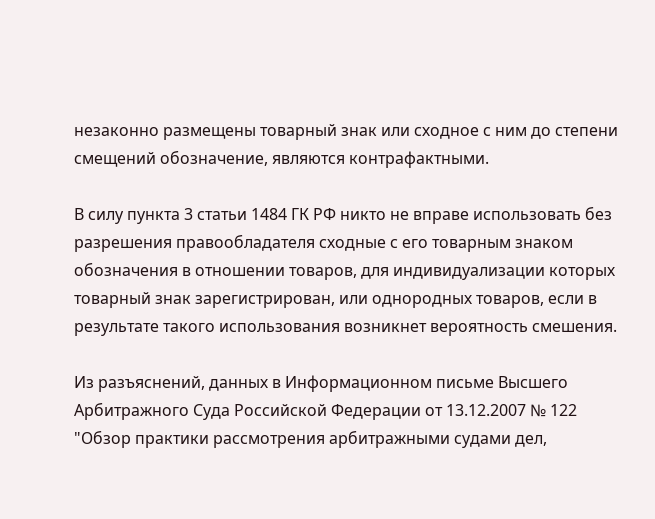незаконно размещены товарный знак или сходное с ним до степени смещений обозначение, являются контрафактными.

В силу пункта 3 статьи 1484 ГК РФ никто не вправе использовать без разрешения правообладателя сходные с его товарным знаком обозначения в отношении товаров, для индивидуализации которых товарный знак зарегистрирован, или однородных товаров, если в результате такого использования возникнет вероятность смешения.

Из разъяснений, данных в Информационном письме Высшего Арбитражного Суда Российской Федерации от 13.12.2007 № 122 "Обзор практики рассмотрения арбитражными судами дел,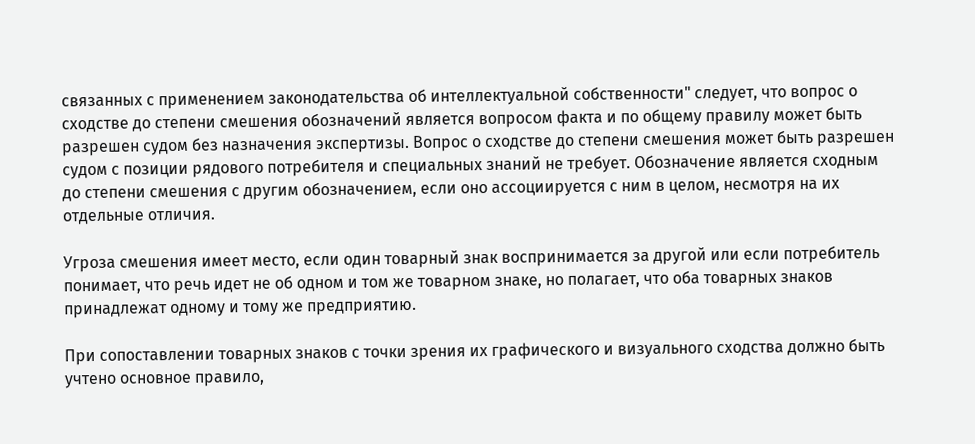связанных с применением законодательства об интеллектуальной собственности" следует, что вопрос о сходстве до степени смешения обозначений является вопросом факта и по общему правилу может быть разрешен судом без назначения экспертизы. Вопрос о сходстве до степени смешения может быть разрешен судом с позиции рядового потребителя и специальных знаний не требует. Обозначение является сходным до степени смешения с другим обозначением, если оно ассоциируется с ним в целом, несмотря на их отдельные отличия.

Угроза смешения имеет место, если один товарный знак воспринимается за другой или если потребитель понимает, что речь идет не об одном и том же товарном знаке, но полагает, что оба товарных знаков принадлежат одному и тому же предприятию.

При сопоставлении товарных знаков с точки зрения их графического и визуального сходства должно быть учтено основное правило,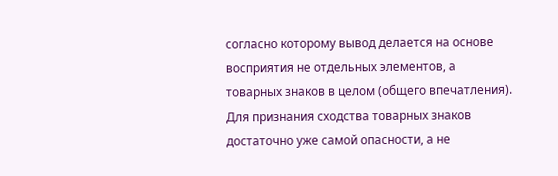согласно которому вывод делается на основе восприятия не отдельных элементов, а товарных знаков в целом (общего впечатления). Для признания сходства товарных знаков достаточно уже самой опасности, а не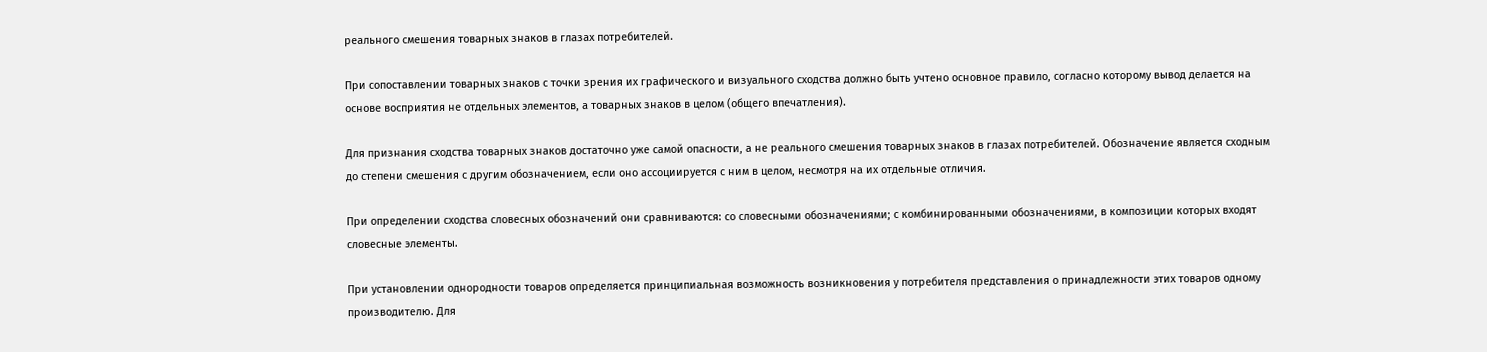реального смешения товарных знаков в глазах потребителей.

При сопоставлении товарных знаков с точки зрения их графического и визуального сходства должно быть учтено основное правило, согласно которому вывод делается на основе восприятия не отдельных элементов, а товарных знаков в целом (общего впечатления).

Для признания сходства товарных знаков достаточно уже самой опасности, а не реального смешения товарных знаков в глазах потребителей. Обозначение является сходным до степени смешения с другим обозначением, если оно ассоциируется с ним в целом, несмотря на их отдельные отличия.

При определении сходства словесных обозначений они сравниваются: со словесными обозначениями; с комбинированными обозначениями, в композиции которых входят словесные элементы.

При установлении однородности товаров определяется принципиальная возможность возникновения у потребителя представления о принадлежности этих товаров одному производителю. Для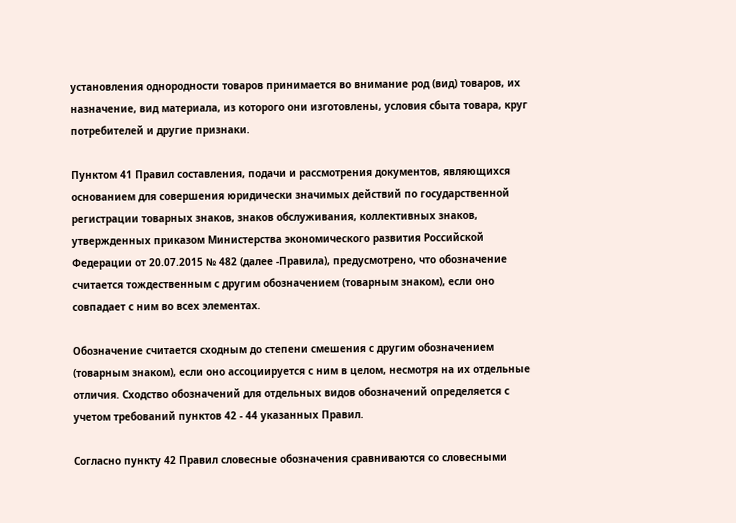установления однородности товаров принимается во внимание род (вид) товаров, их назначение, вид материала, из которого они изготовлены, условия сбыта товара, круг потребителей и другие признаки.

Пунктом 41 Правил составления, подачи и рассмотрения документов, являющихся основанием для совершения юридически значимых действий по государственной регистрации товарных знаков, знаков обслуживания, коллективных знаков, утвержденных приказом Министерства экономического развития Российской Федерации от 20.07.2015 № 482 (далее -Правила), предусмотрено, что обозначение считается тождественным с другим обозначением (товарным знаком), если оно совпадает с ним во всех элементах.

Обозначение считается сходным до степени смешения с другим обозначением (товарным знаком), если оно ассоциируется с ним в целом, несмотря на их отдельные отличия. Сходство обозначений для отдельных видов обозначений определяется с учетом требований пунктов 42 - 44 указанных Правил.

Согласно пункту 42 Правил словесные обозначения сравниваются со словесными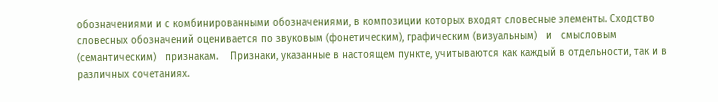обозначениями и с комбинированными обозначениями, в композиции которых входят словесные элементы. Сходство словесных обозначений оценивается по звуковым (фонетическим), графическим (визуальным)   и   смысловым   (семантическим)   признакам.    Признаки, указанные в настоящем пункте, учитываются как каждый в отдельности, так и в различных сочетаниях.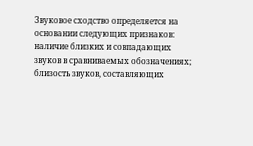Звуковое сходство определяется на основании следующих признаков: наличие близких и совпадающих звуков в сравниваемых обозначениях; близость звуков, составляющих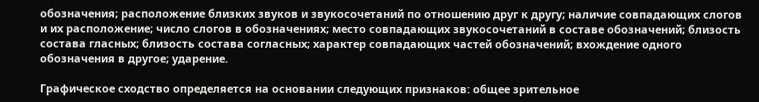обозначения; расположение близких звуков и звукосочетаний по отношению друг к другу; наличие совпадающих слогов и их расположение; число слогов в обозначениях; место совпадающих звукосочетаний в составе обозначений; близость состава гласных; близость состава согласных; характер совпадающих частей обозначений; вхождение одного обозначения в другое; ударение.

Графическое сходство определяется на основании следующих признаков: общее зрительное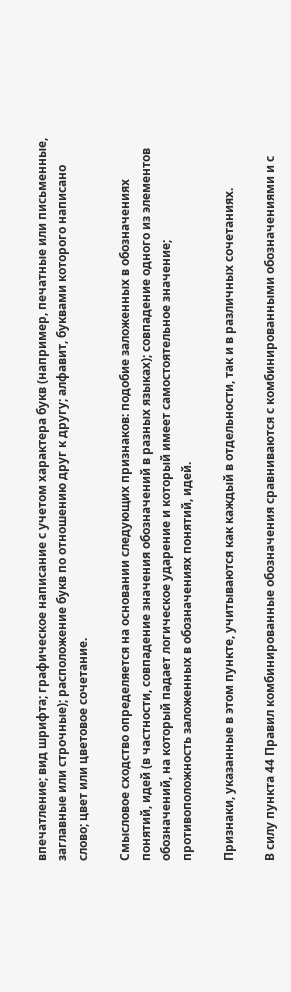впечатление; вид шрифта; графическое написание с учетом характера букв (например, печатные или письменные, заглавные или строчные); расположение букв по отношению друг к другу; алфавит, буквами которого написано слово; цвет или цветовое сочетание.

Смысловое сходство определяется на основании следующих признаков: подобие заложенных в обозначениях понятий, идей (в частности, совпадение значения обозначений в разных языках); совпадение одного из элементов обозначений, на который падает логическое ударение и который имеет самостоятельное значение; противоположность заложенных в обозначениях понятий, идей.

Признаки, указанные в этом пункте, учитываются как каждый в отдельности, так и в различных сочетаниях.

В силу пункта 44 Правил комбинированные обозначения сравниваются с комбинированными обозначениями и с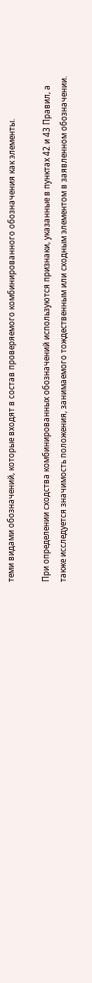теми видами обозначений, которые входят в состав проверяемого комбинированного обозначения как элементы.

При определении сходства комбинированных обозначений используются признаки, указанные в пунктах 42 и 43 Правил, а также исследуется значимость положения, занимаемого тождественным или сходным элементом в заявленном обозначении.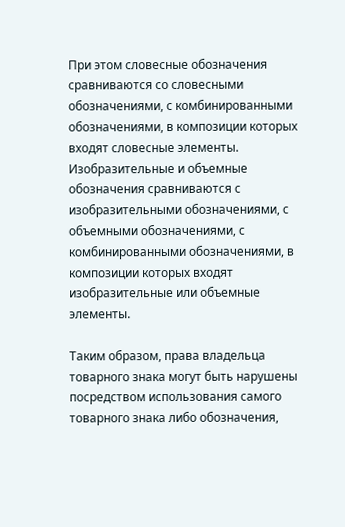При этом словесные обозначения сравниваются со словесными обозначениями, с комбинированными обозначениями, в композиции которых входят словесные элементы. Изобразительные и объемные обозначения сравниваются с изобразительными обозначениями, с объемными обозначениями, с комбинированными обозначениями, в композиции которых входят изобразительные или объемные элементы.

Таким образом, права владельца товарного знака могут быть нарушены посредством использования самого товарного знака либо обозначения,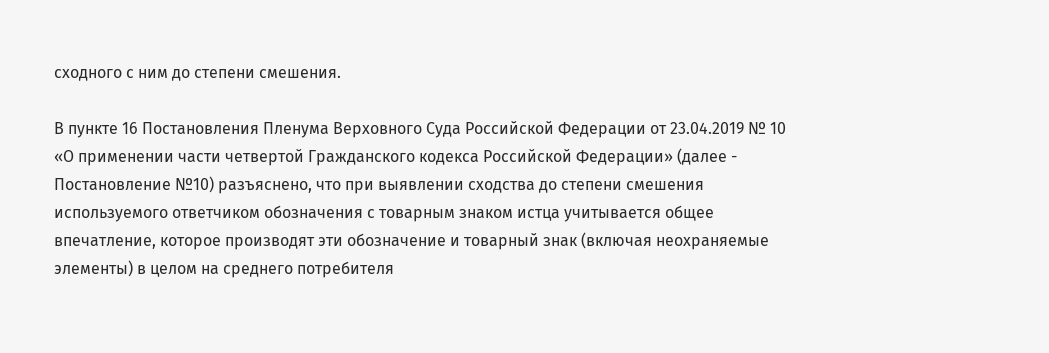сходного с ним до степени смешения.

В пункте 16 Постановления Пленума Верховного Суда Российской Федерации от 23.04.2019 № 10 «О применении части четвертой Гражданского кодекса Российской Федерации» (далее - Постановление №10) разъяснено, что при выявлении сходства до степени смешения используемого ответчиком обозначения с товарным знаком истца учитывается общее впечатление, которое производят эти обозначение и товарный знак (включая неохраняемые элементы) в целом на среднего потребителя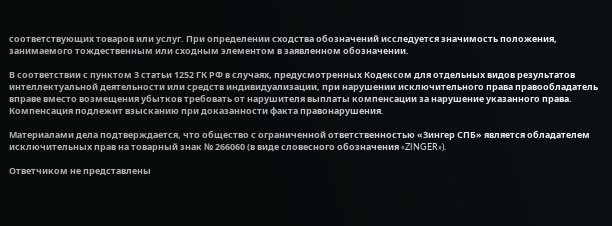соответствующих товаров или услуг. При определении сходства обозначений исследуется значимость положения, занимаемого тождественным или сходным элементом в заявленном обозначении.

В соответствии с пунктом 3 статьи 1252 ГК РФ в случаях, предусмотренных Кодексом для отдельных видов результатов интеллектуальной деятельности или средств индивидуализации, при нарушении исключительного права правообладатель вправе вместо возмещения убытков требовать от нарушителя выплаты компенсации за нарушение указанного права. Компенсация подлежит взысканию при доказанности факта правонарушения.

Материалами дела подтверждается, что общество с ограниченной ответственностью «Зингер СПБ» является обладателем исключительных прав на товарный знак № 266060 (в виде словесного обозначения «ZINGER»).

Ответчиком не представлены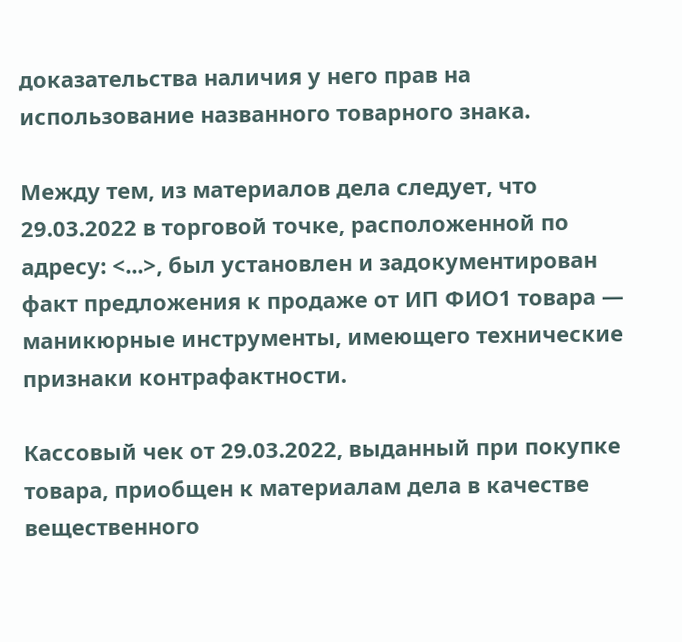доказательства наличия у него прав на использование названного товарного знака.

Между тем, из материалов дела следует, что 29.03.2022 в торговой точке, расположенной по адресу: <...>, был установлен и задокументирован факт предложения к продаже от ИП ФИО1 товара — маникюрные инструменты, имеющего технические признаки контрафактности.

Кассовый чек от 29.03.2022, выданный при покупке товара, приобщен к материалам дела в качестве вещественного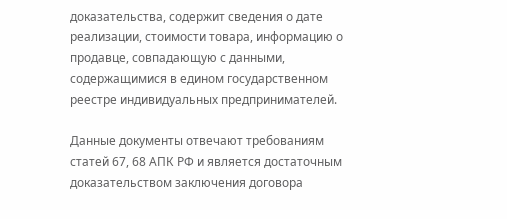доказательства, содержит сведения о дате реализации, стоимости товара, информацию о продавце, совпадающую с данными, содержащимися в едином государственном реестре индивидуальных предпринимателей.

Данные документы отвечают требованиям статей 67, 68 АПК РФ и является достаточным доказательством заключения договора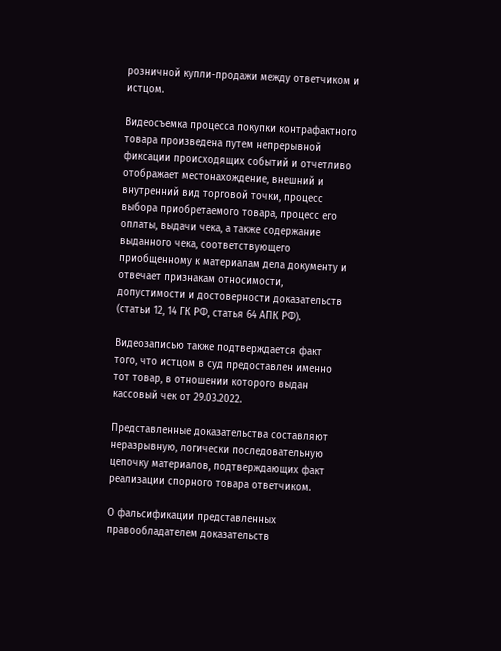розничной купли-продажи между ответчиком и истцом.

Видеосъемка процесса покупки контрафактного товара произведена путем непрерывной фиксации происходящих событий и отчетливо отображает местонахождение, внешний и внутренний вид торговой точки, процесс выбора приобретаемого товара, процесс его оплаты, выдачи чека, а также содержание выданного чека, соответствующего приобщенному к материалам дела документу и отвечает признакам относимости, допустимости и достоверности доказательств (статьи 12, 14 ГК РФ, статья 64 АПК РФ).

Видеозаписью также подтверждается факт того, что истцом в суд предоставлен именно тот товар, в отношении которого выдан кассовый чек от 29.03.2022.

Представленные доказательства составляют неразрывную, логически последовательную цепочку материалов, подтверждающих факт реализации спорного товара ответчиком.

О фальсификации представленных правообладателем доказательств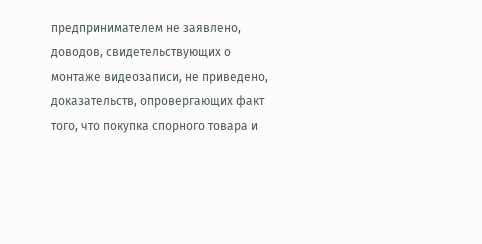предпринимателем не заявлено, доводов, свидетельствующих о монтаже видеозаписи, не приведено, доказательств, опровергающих факт того, что покупка спорного товара и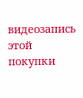видеозапись этой покупки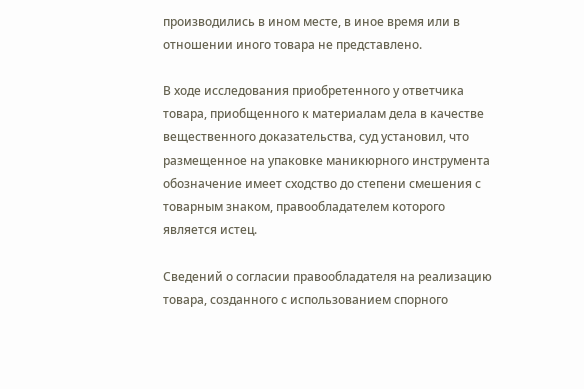производились в ином месте, в иное время или в отношении иного товара не представлено.

В ходе исследования приобретенного у ответчика товара, приобщенного к материалам дела в качестве вещественного доказательства, суд установил, что размещенное на упаковке маникюрного инструмента обозначение имеет сходство до степени смешения с товарным знаком, правообладателем которого является истец.

Сведений о согласии правообладателя на реализацию товара, созданного с использованием спорного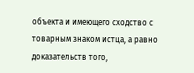объекта и имеющего сходство с товарным знаком истца, а равно доказательств того,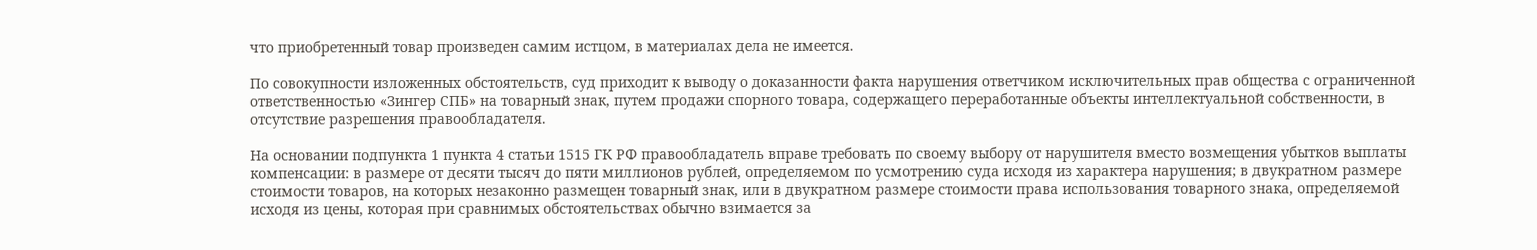что приобретенный товар произведен самим истцом, в материалах дела не имеется.

По совокупности изложенных обстоятельств, суд приходит к выводу о доказанности факта нарушения ответчиком исключительных прав общества с ограниченной ответственностью «Зингер СПБ» на товарный знак, путем продажи спорного товара, содержащего переработанные объекты интеллектуальной собственности, в отсутствие разрешения правообладателя.

На основании подпункта 1 пункта 4 статьи 1515 ГК РФ правообладатель вправе требовать по своему выбору от нарушителя вместо возмещения убытков выплаты компенсации: в размере от десяти тысяч до пяти миллионов рублей, определяемом по усмотрению суда исходя из характера нарушения; в двукратном размере стоимости товаров, на которых незаконно размещен товарный знак, или в двукратном размере стоимости права использования товарного знака, определяемой исходя из цены, которая при сравнимых обстоятельствах обычно взимается за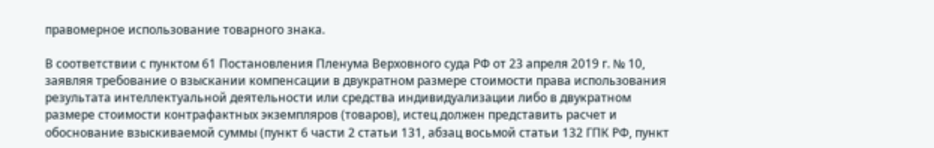правомерное использование товарного знака.

В соответствии с пунктом 61 Постановления Пленума Верховного суда РФ от 23 апреля 2019 г. № 10, заявляя требование о взыскании компенсации в двукратном размере стоимости права использования результата интеллектуальной деятельности или средства индивидуализации либо в двукратном размере стоимости контрафактных экземпляров (товаров), истец должен представить расчет и обоснование взыскиваемой суммы (пункт 6 части 2 статьи 131, абзац восьмой статьи 132 ГПК РФ, пункт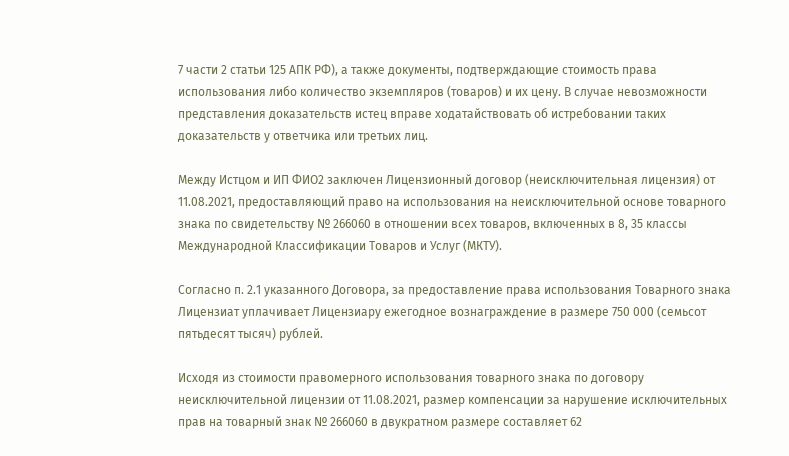7 части 2 статьи 125 АПК РФ), а также документы, подтверждающие стоимость права использования либо количество экземпляров (товаров) и их цену. В случае невозможности представления доказательств истец вправе ходатайствовать об истребовании таких доказательств у ответчика или третьих лиц.

Между Истцом и ИП ФИО2 заключен Лицензионный договор (неисключительная лицензия) от 11.08.2021, предоставляющий право на использования на неисключительной основе товарного знака по свидетельству № 266060 в отношении всех товаров, включенных в 8, 35 классы Международной Классификации Товаров и Услуг (МКТУ).

Согласно п. 2.1 указанного Договора, за предоставление права использования Товарного знака Лицензиат уплачивает Лицензиару ежегодное вознаграждение в размере 750 000 (семьсот пятьдесят тысяч) рублей.

Исходя из стоимости правомерного использования товарного знака по договору неисключительной лицензии от 11.08.2021, размер компенсации за нарушение исключительных прав на товарный знак № 266060 в двукратном размере составляет 62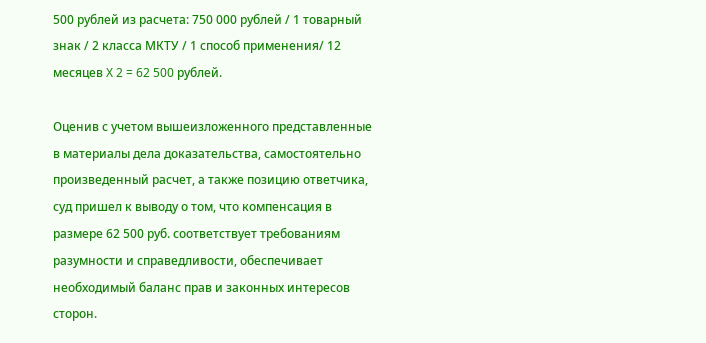500 рублей из расчета: 750 000 рублей / 1 товарный знак / 2 класса МКТУ / 1 способ применения/ 12 месяцев X 2 = 62 500 рублей.

Оценив с учетом вышеизложенного представленные в материалы дела доказательства, самостоятельно произведенный расчет, а также позицию ответчика, суд пришел к выводу о том, что компенсация в размере 62 500 руб. соответствует требованиям разумности и справедливости, обеспечивает необходимый баланс прав и законных интересов сторон.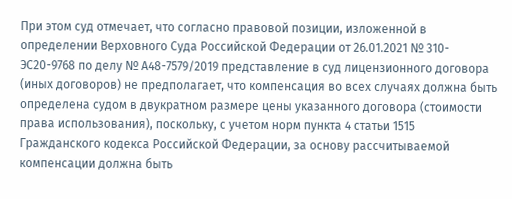При этом суд отмечает, что согласно правовой позиции, изложенной в определении Верховного Суда Российской Федерации от 26.01.2021 № 310- ЭС20-9768 по делу № А48-7579/2019 представление в суд лицензионного договора (иных договоров) не предполагает, что компенсация во всех случаях должна быть определена судом в двукратном размере цены указанного договора (стоимости права использования), поскольку, с учетом норм пункта 4 статьи 1515 Гражданского кодекса Российской Федерации, за основу рассчитываемой компенсации должна быть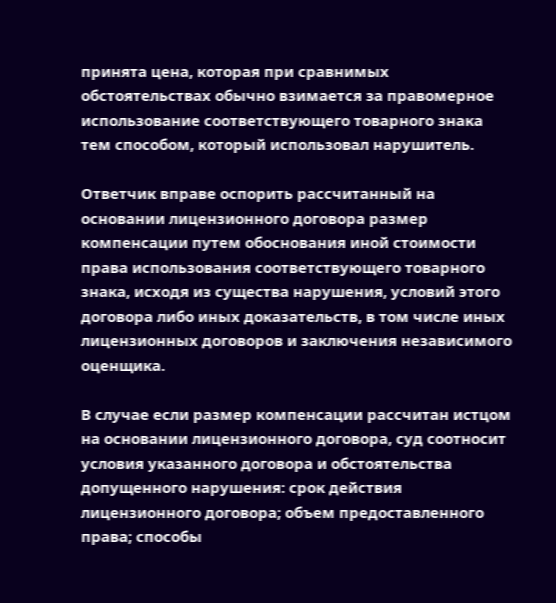принята цена, которая при сравнимых обстоятельствах обычно взимается за правомерное использование соответствующего товарного знака тем способом, который использовал нарушитель.

Ответчик вправе оспорить рассчитанный на основании лицензионного договора размер компенсации путем обоснования иной стоимости права использования соответствующего товарного знака, исходя из существа нарушения, условий этого договора либо иных доказательств, в том числе иных лицензионных договоров и заключения независимого оценщика.

В случае если размер компенсации рассчитан истцом на основании лицензионного договора, суд соотносит условия указанного договора и обстоятельства допущенного нарушения: срок действия лицензионного договора; объем предоставленного права; способы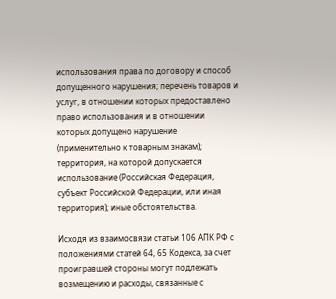использования права по договору и способ допущенного нарушения; перечень товаров и услуг, в отношении которых предоставлено право использования и в отношении которых допущено нарушение (применительно к товарным знакам); территория, на которой допускается использование (Российская Федерация, субъект Российской Федерации, или иная территория); иные обстоятельства.

Исходя из взаимосвязи статьи 106 АПК РФ с положениями статей 64, 65 Кодекса, за счет проигравшей стороны могут подлежать возмещению и расходы, связанные с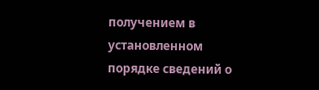получением в установленном порядке сведений о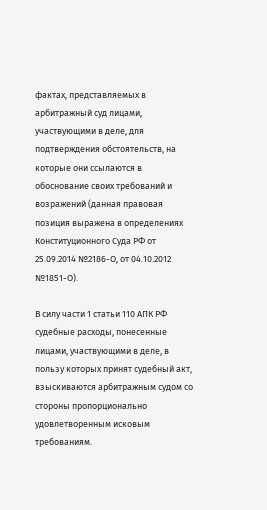фактах, представляемых в арбитражный суд лицами, участвующими в деле, для подтверждения обстоятельств, на которые они ссылаются в обоснование своих требований и возражений (данная правовая позиция выражена в определениях Конституционного Суда РФ от 25.09.2014 №2186-О, от 04.10.2012 №1851-О).

В силу части 1 статьи 110 АПК РФ судебные расходы, понесенные лицами, участвующими в деле, в пользу которых принят судебный акт, взыскиваются арбитражным судом со стороны пропорционально удовлетворенным исковым требованиям.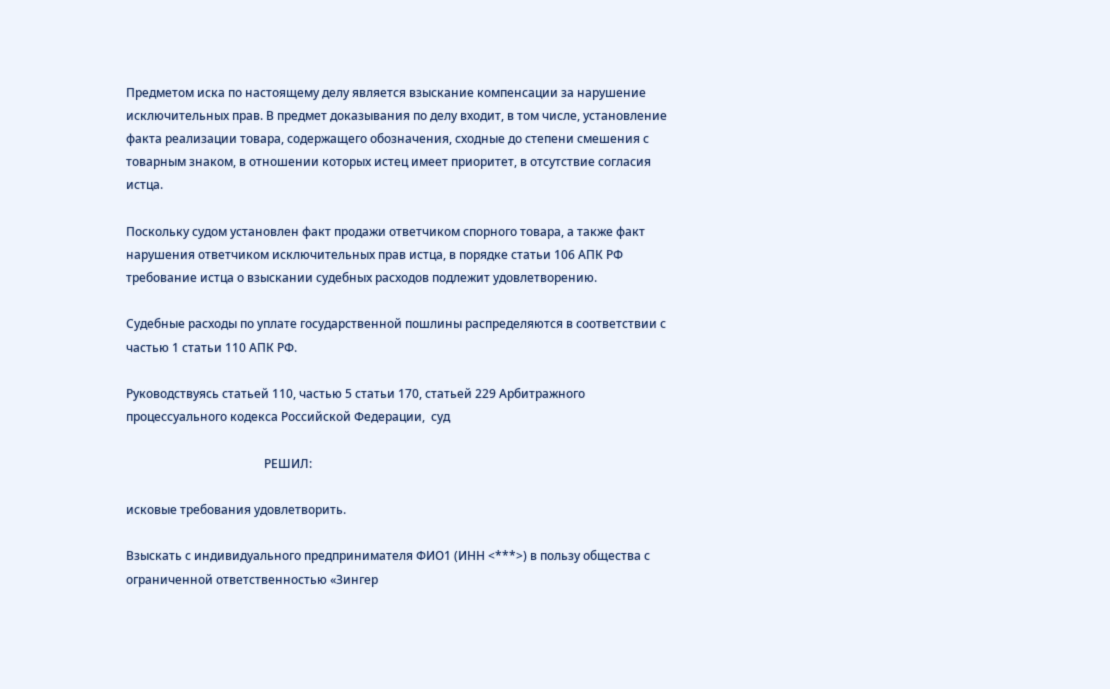Предметом иска по настоящему делу является взыскание компенсации за нарушение исключительных прав. В предмет доказывания по делу входит, в том числе, установление факта реализации товара, содержащего обозначения, сходные до степени смешения с товарным знаком, в отношении которых истец имеет приоритет, в отсутствие согласия истца.

Поскольку судом установлен факт продажи ответчиком спорного товара, а также факт нарушения ответчиком исключительных прав истца, в порядке статьи 106 АПК РФ требование истца о взыскании судебных расходов подлежит удовлетворению.

Судебные расходы по уплате государственной пошлины распределяются в соответствии с частью 1 статьи 110 АПК РФ.

Руководствуясь статьей 110, частью 5 статьи 170, статьей 229 Арбитражного процессуального кодекса Российской Федерации,  суд

                                              РЕШИЛ:

исковые требования удовлетворить.

Взыскать с индивидуального предпринимателя ФИО1 (ИНН <***>) в пользу общества с ограниченной ответственностью «Зингер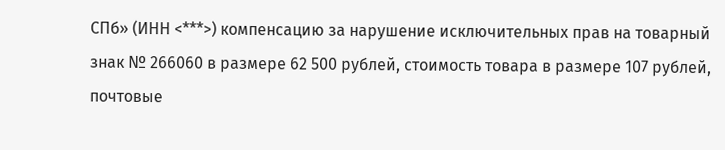СПб» (ИНН <***>) компенсацию за нарушение исключительных прав на товарный знак № 266060 в размере 62 500 рублей, стоимость товара в размере 107 рублей, почтовые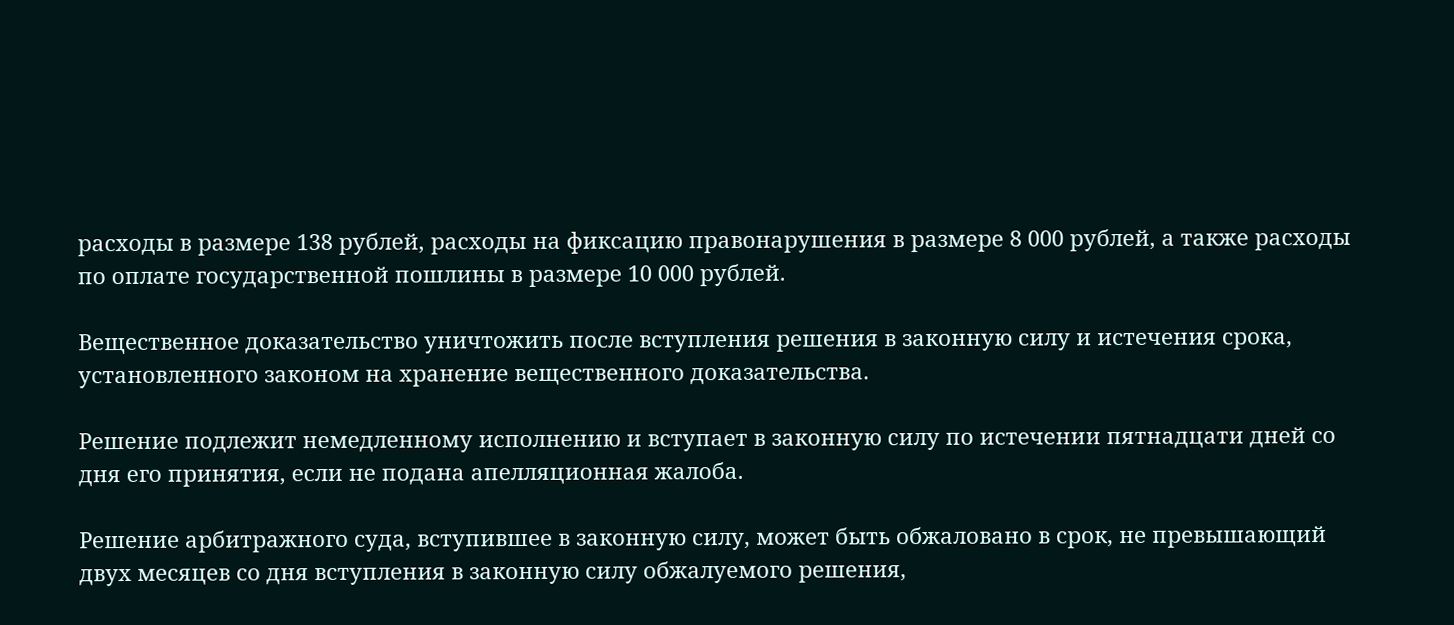расходы в размере 138 рублей, расходы на фиксацию правонарушения в размере 8 000 рублей, а также расходы по оплате государственной пошлины в размере 10 000 рублей.

Вещественное доказательство уничтожить после вступления решения в законную силу и истечения срока, установленного законом на хранение вещественного доказательства.

Решение подлежит немедленному исполнению и вступает в законную силу по истечении пятнадцати дней со дня его принятия, если не подана апелляционная жалоба.

Решение арбитражного суда, вступившее в законную силу, может быть обжаловано в срок, не превышающий двух месяцев со дня вступления в законную силу обжалуемого решения,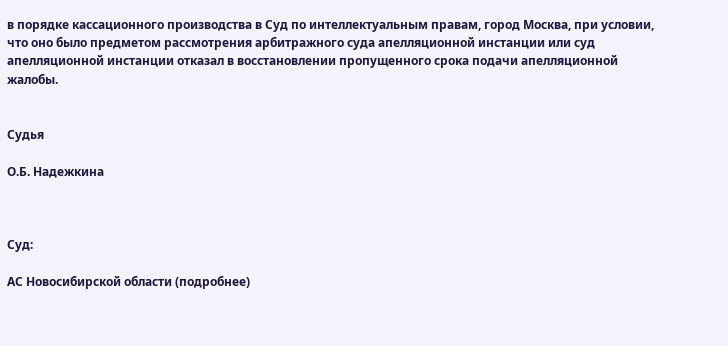в порядке кассационного производства в Суд по интеллектуальным правам, город Москва, при условии, что оно было предметом рассмотрения арбитражного суда апелляционной инстанции или суд апелляционной инстанции отказал в восстановлении пропущенного срока подачи апелляционной жалобы.


Судья

О.Б. Надежкина



Суд:

АС Новосибирской области (подробнее)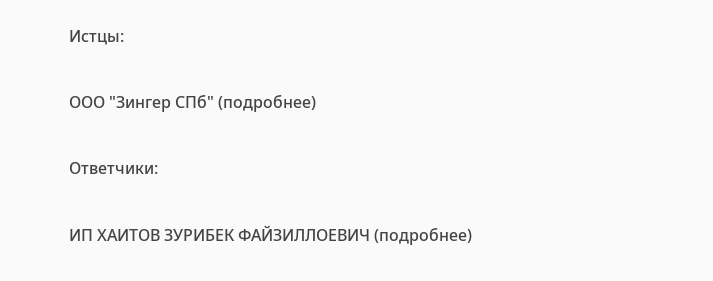Истцы:

ООО "Зингер СПб" (подробнее)

Ответчики:

ИП ХАИТОВ ЗУРИБЕК ФАЙЗИЛЛОЕВИЧ (подробнее)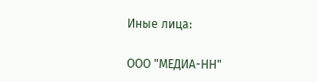Иные лица:

ООО "МЕДИА-НН"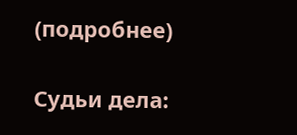(подробнее)

Судьи дела: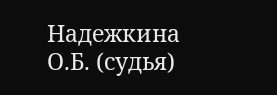Надежкина О.Б. (судья)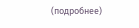(подробнее)